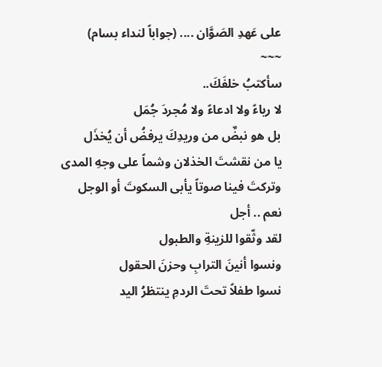على عَهدِ الصَوَّان .... (جواباً لنداء بسام)
~~~
سأكتبُ خلفَكَ..
لا رياءً ولا ادعاءً ولا مُجردَ جُمَل
بل هو نبضٌ من وريدِكَ يرفضُ أن يُخذَل
يا من نقشتَ الخذلان وشماً على وجهِ المدى
وتركتَ فينا صوتاً يأبى السكوتَ أو الوجل
نعم .. أجل
لقد وثّقوا للزينةِ والطبول
ونسوا أنينَ الترابِ وحزنَ الحقول
نسوا طفلاً تحتَ الردمِ ينتظرُ اليد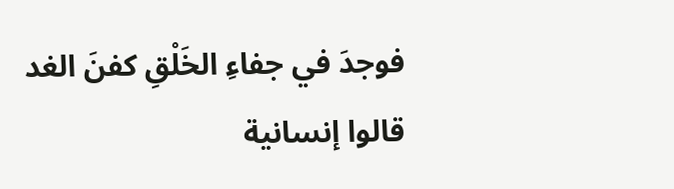فوجدَ في جفاءِ الخَلْقِ كفنَ الغد
قالوا إنسانية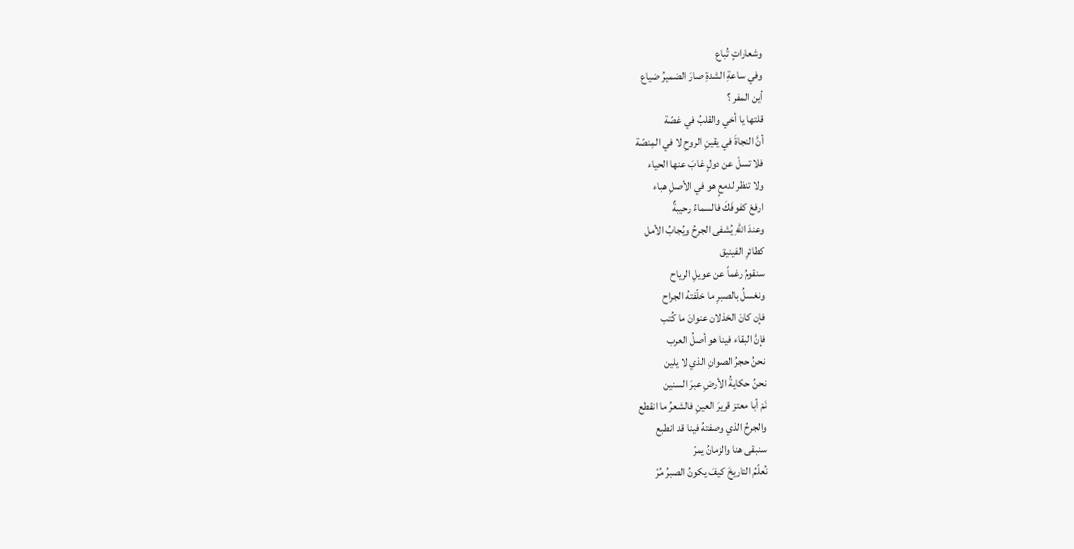وشعاراتٍ تُباع
وفي ساعةِ الشدةِ صارَ الضميرُ ضياع
أين المفر ؟
قلتها يا أخي والقلبُ في غصّة
أنَّ النجاةَ في يقينِ الروحِ لا في المِنصّة
فلا تسلْ عن دولٍ غابَ عنها الحياء
ولا تنظر لدمعٍ هو في الأصلِ هباء
ارفعْ كفوفَكَ فالسماءُ رحيبةٌ
وعندَ اللهِ يُشفى الجرحُ ويُجابُ الأمل
كطائرِ الفينيق
سنقومُ رغماً عن عويلِ الرياح
ونغسلُ بالصبرِ ما خلّفتهُ الجراح
فإن كانَ الخذلان عنوانَ ما كُتب
فإنَّ البقاء فينا هو أصلُ العرب
نحنُ حجرُ الصوانِ الذي لا يلين
نحنُ حكايةُ الأرضِ عبرَ السنين
نَمْ أبا معتز قريرَ العينِ فالشعرُ ما انقطع
والجرحُ الذي وصفتهُ فينا قد انطبع
سنبقى هنا والزمانُ يمرّ
نُعلّمُ التاريخَ كيفَ يكونُ الصبرُ مُرّ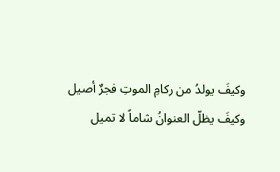وكيفَ يولدُ من ركامِ الموتِ فجرٌ أصيل
وكيفَ يظلّ العنوانُ شاماً لا تميل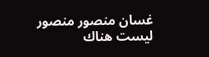غسان منصور منصور
ليست هناك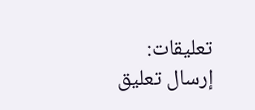تعليقات:
إرسال تعليق